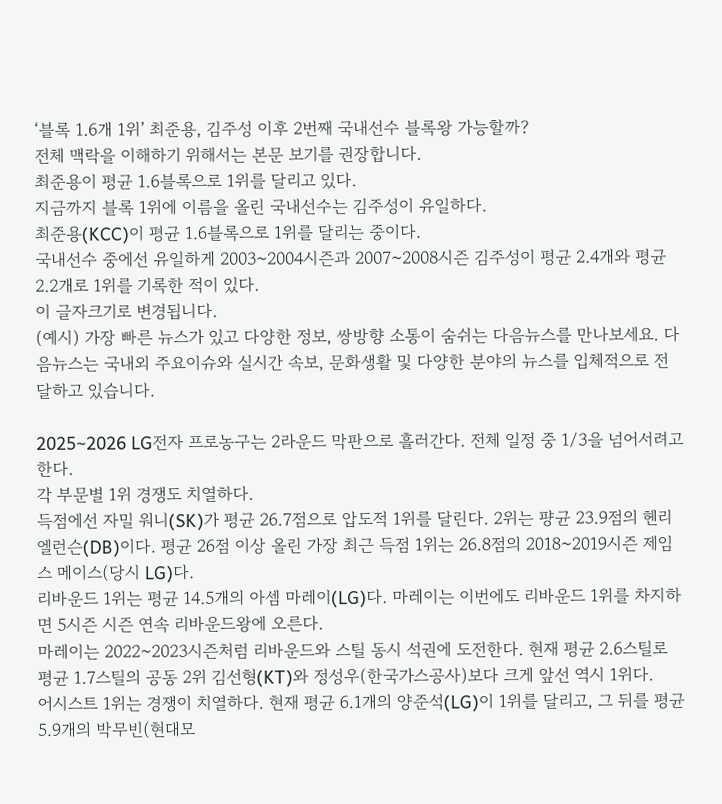‘블록 1.6개 1위’ 최준용, 김주성 이후 2번째 국내선수 블록왕 가능할까?
전체 맥락을 이해하기 위해서는 본문 보기를 권장합니다.
최준용이 평균 1.6블록으로 1위를 달리고 있다.
지금까지 블록 1위에 이름을 올린 국내선수는 김주성이 유일하다.
최준용(KCC)이 평균 1.6블록으로 1위를 달리는 중이다.
국내선수 중에선 유일하게 2003~2004시즌과 2007~2008시즌 김주성이 평균 2.4개와 평균 2.2개로 1위를 기록한 적이 있다.
이 글자크기로 변경됩니다.
(예시) 가장 빠른 뉴스가 있고 다양한 정보, 쌍방향 소통이 숨쉬는 다음뉴스를 만나보세요. 다음뉴스는 국내외 주요이슈와 실시간 속보, 문화생활 및 다양한 분야의 뉴스를 입체적으로 전달하고 있습니다.

2025~2026 LG전자 프로농구는 2라운드 막판으로 흘러간다. 전체 일정 중 1/3을 넘어서려고 한다.
각 부문별 1위 경쟁도 치열하다.
득점에선 자밀 워니(SK)가 평균 26.7점으로 압도적 1위를 달린다. 2위는 퍙균 23.9점의 헨리 엘런슨(DB)이다. 평균 26점 이상 올린 가장 최근 득점 1위는 26.8점의 2018~2019시즌 제임스 메이스(당시 LG)다.
리바운드 1위는 평균 14.5개의 아셈 마레이(LG)다. 마레이는 이번에도 리바운드 1위를 차지하면 5시즌 시즌 연속 리바운드왕에 오른다.
마레이는 2022~2023시즌처럼 리바운드와 스틸 동시 석권에 도전한다. 현재 평균 2.6스틸로 평균 1.7스틸의 공동 2위 김선형(KT)와 정성우(한국가스공사)보다 크게 앞선 역시 1위다.
어시스트 1위는 경쟁이 치열하다. 현재 평균 6.1개의 양준석(LG)이 1위를 달리고, 그 뒤를 평균 5.9개의 박무빈(현대모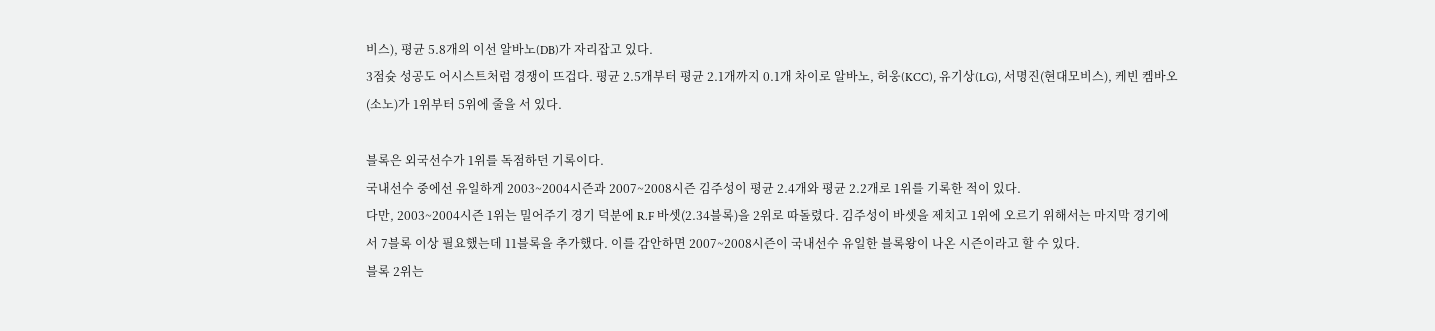비스), 평균 5.8개의 이선 알바노(DB)가 자리잡고 있다.
3점슛 성공도 어시스트처럼 경쟁이 뜨겁다. 평균 2.5개부터 평균 2.1개까지 0.1개 차이로 알바노, 허웅(KCC), 유기상(LG), 서명진(현대모비스), 케빈 켐바오(소노)가 1위부터 5위에 줄을 서 있다.

블록은 외국선수가 1위를 독점하던 기록이다.
국내선수 중에선 유일하게 2003~2004시즌과 2007~2008시즌 김주성이 평균 2.4개와 평균 2.2개로 1위를 기록한 적이 있다.
다만, 2003~2004시즌 1위는 밀어주기 경기 덕분에 R.F 바셋(2.34블록)을 2위로 따돌렸다. 김주성이 바셋을 제치고 1위에 오르기 위해서는 마지막 경기에서 7블록 이상 필요했는데 11블록을 추가했다. 이를 감안하면 2007~2008시즌이 국내선수 유일한 블록왕이 나온 시즌이라고 할 수 있다.
블록 2위는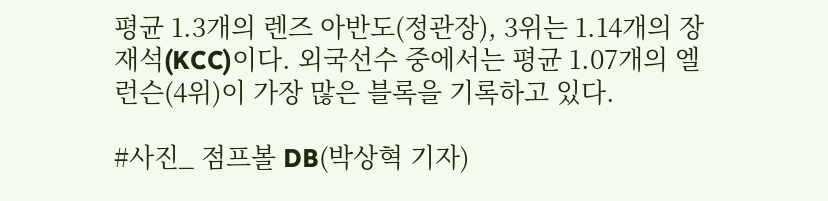평균 1.3개의 렌즈 아반도(정관장), 3위는 1.14개의 장재석(KCC)이다. 외국선수 중에서는 평균 1.07개의 엘런슨(4위)이 가장 많은 블록을 기록하고 있다.

#사진_ 점프볼 DB(박상혁 기자)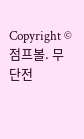Copyright © 점프볼. 무단전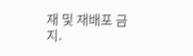재 및 재배포 금지.